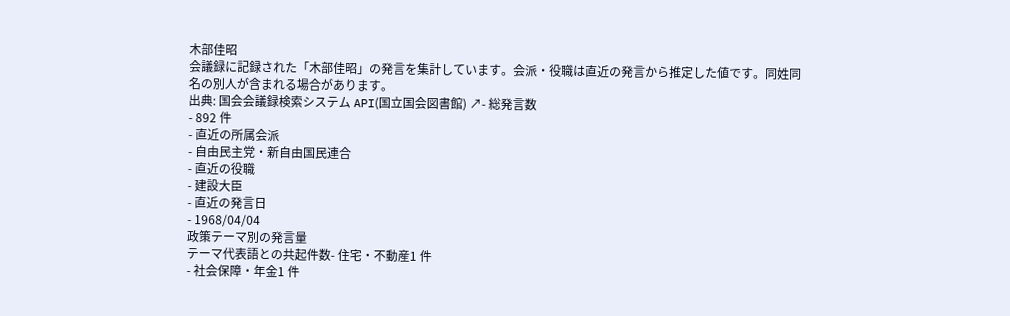木部佳昭
会議録に記録された「木部佳昭」の発言を集計しています。会派・役職は直近の発言から推定した値です。同姓同名の別人が含まれる場合があります。
出典: 国会会議録検索システム API(国立国会図書館) ↗- 総発言数
- 892 件
- 直近の所属会派
- 自由民主党・新自由国民連合
- 直近の役職
- 建設大臣
- 直近の発言日
- 1968/04/04
政策テーマ別の発言量
テーマ代表語との共起件数- 住宅・不動産1 件
- 社会保障・年金1 件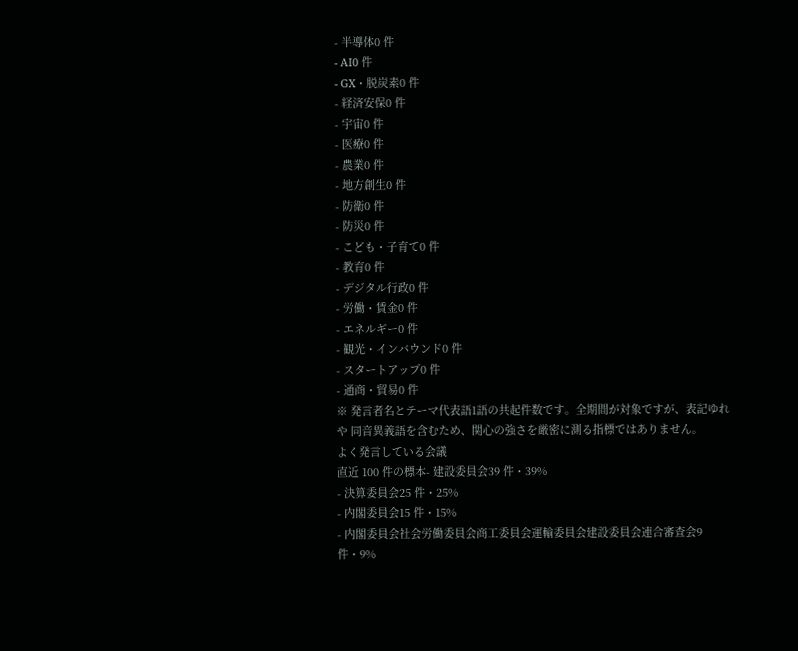- 半導体0 件
- AI0 件
- GX・脱炭素0 件
- 経済安保0 件
- 宇宙0 件
- 医療0 件
- 農業0 件
- 地方創生0 件
- 防衛0 件
- 防災0 件
- こども・子育て0 件
- 教育0 件
- デジタル行政0 件
- 労働・賃金0 件
- エネルギー0 件
- 観光・インバウンド0 件
- スタートアップ0 件
- 通商・貿易0 件
※ 発言者名とテーマ代表語1語の共起件数です。全期間が対象ですが、表記ゆれや 同音異義語を含むため、関心の強さを厳密に測る指標ではありません。
よく発言している会議
直近 100 件の標本- 建設委員会39 件・39%
- 決算委員会25 件・25%
- 内閣委員会15 件・15%
- 内閣委員会社会労働委員会商工委員会運輸委員会建設委員会連合審査会9 件・9%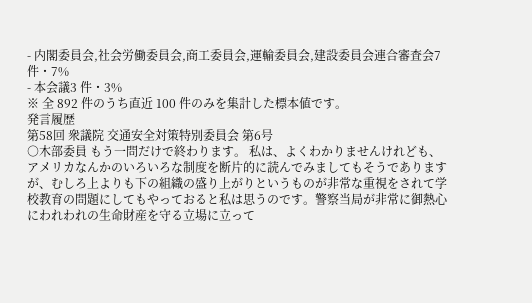- 内閣委員会,社会労働委員会,商工委員会,運輸委員会,建設委員会連合審査会7 件・7%
- 本会議3 件・3%
※ 全 892 件のうち直近 100 件のみを集計した標本値です。
発言履歴
第58回 衆議院 交通安全対策特別委員会 第6号
○木部委員 もう一問だけで終わります。 私は、よくわかりませんけれども、アメリカなんかのいろいろな制度を断片的に読んでみましてもそうでありますが、むしろ上よりも下の組織の盛り上がりというものが非常な重視をされて学校教育の問題にしてもやっておると私は思うのです。警察当局が非常に御熱心にわれわれの生命財産を守る立場に立って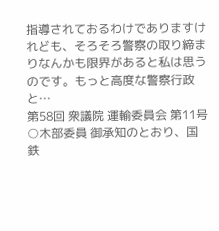指導されておるわけでありますけれども、そろそろ警察の取り締まりなんかも限界があると私は思うのです。もっと高度な警察行政と…
第58回 衆議院 運輸委員会 第11号
○木部委員 御承知のとおり、国鉄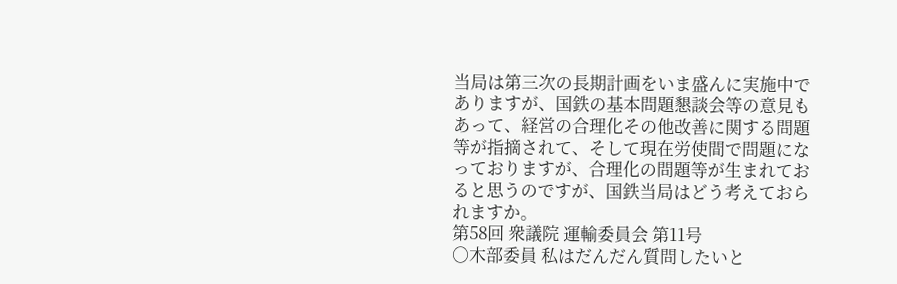当局は第三次の長期計画をいま盛んに実施中でありますが、国鉄の基本問題懇談会等の意見もあって、経営の合理化その他改善に関する問題等が指摘されて、そして現在労使間で問題になっておりますが、合理化の問題等が生まれておると思うのですが、国鉄当局はどう考えておられますか。
第58回 衆議院 運輸委員会 第11号
○木部委員 私はだんだん質問したいと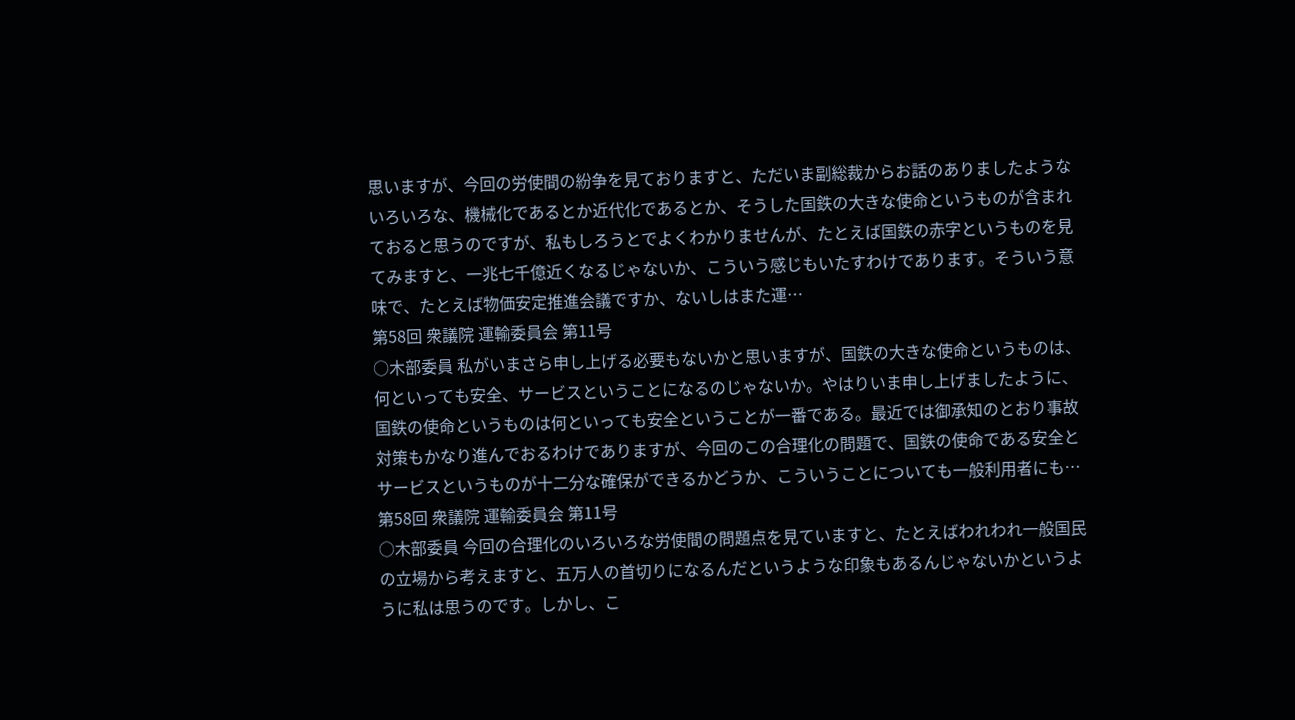思いますが、今回の労使間の紛争を見ておりますと、ただいま副総裁からお話のありましたようないろいろな、機械化であるとか近代化であるとか、そうした国鉄の大きな使命というものが含まれておると思うのですが、私もしろうとでよくわかりませんが、たとえば国鉄の赤字というものを見てみますと、一兆七千億近くなるじゃないか、こういう感じもいたすわけであります。そういう意味で、たとえば物価安定推進会議ですか、ないしはまた運…
第58回 衆議院 運輸委員会 第11号
○木部委員 私がいまさら申し上げる必要もないかと思いますが、国鉄の大きな使命というものは、何といっても安全、サービスということになるのじゃないか。やはりいま申し上げましたように、国鉄の使命というものは何といっても安全ということが一番である。最近では御承知のとおり事故対策もかなり進んでおるわけでありますが、今回のこの合理化の問題で、国鉄の使命である安全とサービスというものが十二分な確保ができるかどうか、こういうことについても一般利用者にも…
第58回 衆議院 運輸委員会 第11号
○木部委員 今回の合理化のいろいろな労使間の問題点を見ていますと、たとえばわれわれ一般国民の立場から考えますと、五万人の首切りになるんだというような印象もあるんじゃないかというように私は思うのです。しかし、こ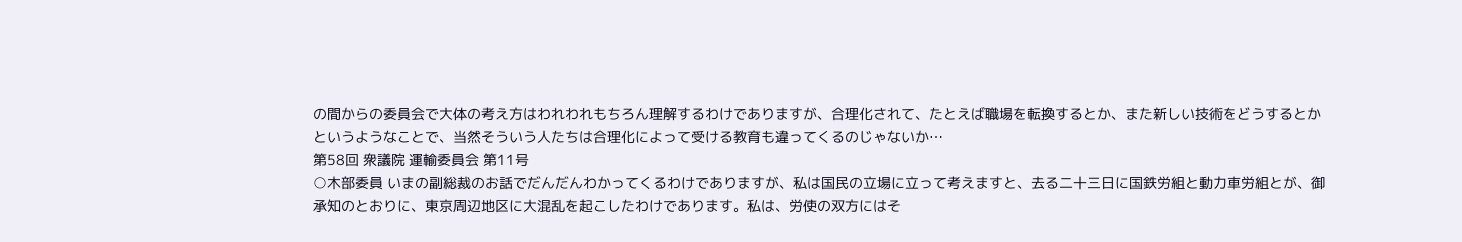の間からの委員会で大体の考え方はわれわれもちろん理解するわけでありますが、合理化されて、たとえば職場を転換するとか、また新しい技術をどうするとかというようなことで、当然そういう人たちは合理化によって受ける教育も違ってくるのじゃないか…
第58回 衆議院 運輸委員会 第11号
○木部委員 いまの副総裁のお話でだんだんわかってくるわけでありますが、私は国民の立場に立って考えますと、去る二十三日に国鉄労組と動力車労組とが、御承知のとおりに、東京周辺地区に大混乱を起こしたわけであります。私は、労使の双方にはそ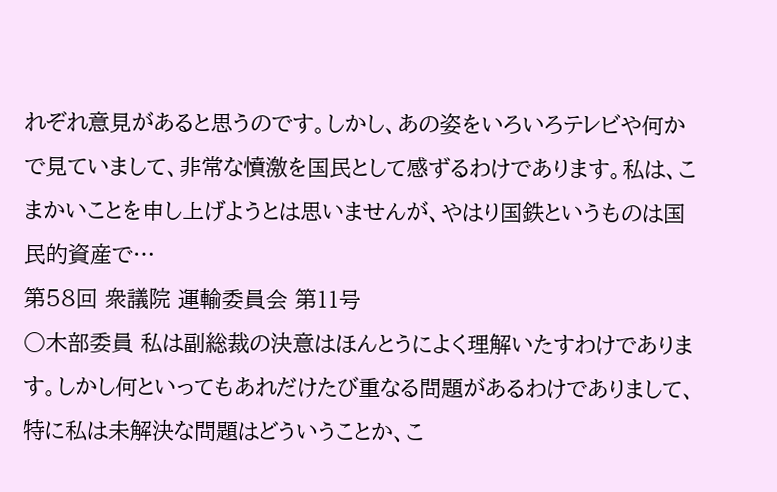れぞれ意見があると思うのです。しかし、あの姿をいろいろテレビや何かで見ていまして、非常な憤激を国民として感ずるわけであります。私は、こまかいことを申し上げようとは思いませんが、やはり国鉄というものは国民的資産で…
第58回 衆議院 運輸委員会 第11号
○木部委員 私は副総裁の決意はほんとうによく理解いたすわけであります。しかし何といってもあれだけたび重なる問題があるわけでありまして、特に私は未解決な問題はどういうことか、こ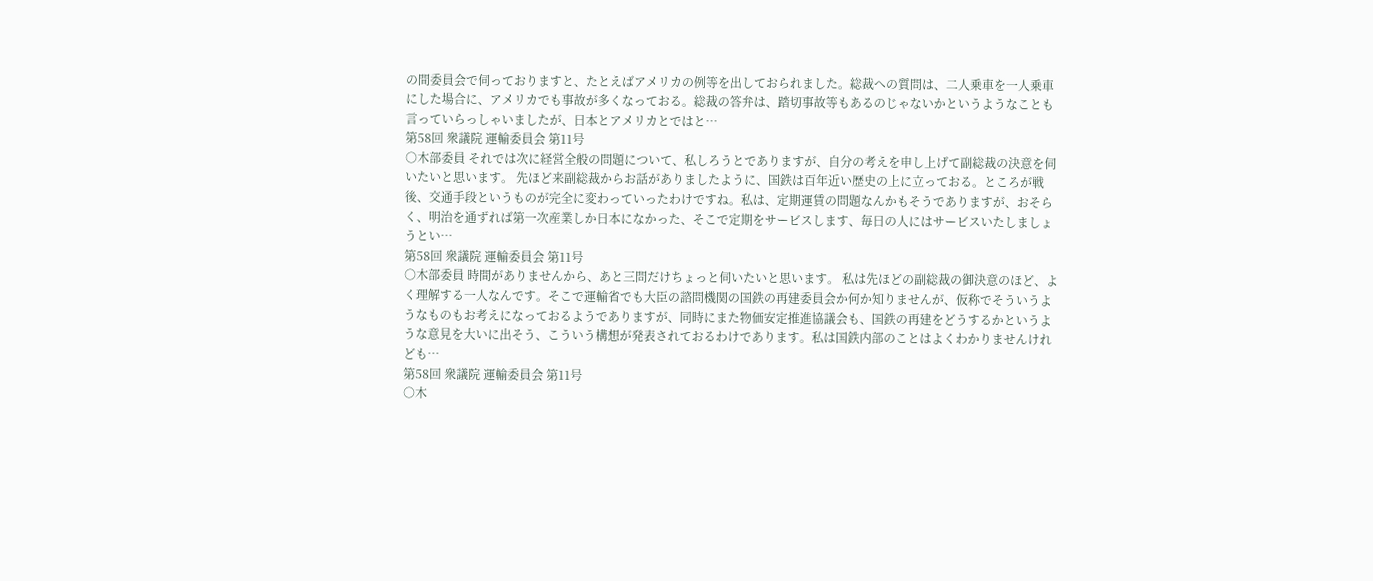の間委員会で伺っておりますと、たとえばアメリカの例等を出しておられました。総裁への質問は、二人乗車を一人乗車にした場合に、アメリカでも事故が多くなっておる。総裁の答弁は、踏切事故等もあるのじゃないかというようなことも言っていらっしゃいましたが、日本とアメリカとではと…
第58回 衆議院 運輸委員会 第11号
○木部委員 それでは次に経営全般の問題について、私しろうとでありますが、自分の考えを申し上げて副総裁の決意を伺いたいと思います。 先ほど来副総裁からお話がありましたように、国鉄は百年近い歴史の上に立っておる。ところが戦後、交通手段というものが完全に変わっていったわけですね。私は、定期運賃の問題なんかもそうでありますが、おそらく、明治を通ずれば第一次産業しか日本になかった、そこで定期をサービスします、毎日の人にはサービスいたしましょうとい…
第58回 衆議院 運輸委員会 第11号
○木部委員 時間がありませんから、あと三問だけちょっと伺いたいと思います。 私は先ほどの副総裁の御決意のほど、よく理解する一人なんです。そこで運輸省でも大臣の諮問機関の国鉄の再建委員会か何か知りませんが、仮称でそういうようなものもお考えになっておるようでありますが、同時にまた物価安定推進協議会も、国鉄の再建をどうするかというような意見を大いに出そう、こういう構想が発表されておるわけであります。私は国鉄内部のことはよくわかりませんけれども…
第58回 衆議院 運輸委員会 第11号
○木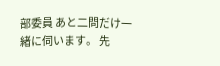部委員 あと二問だけ一緒に伺います。 先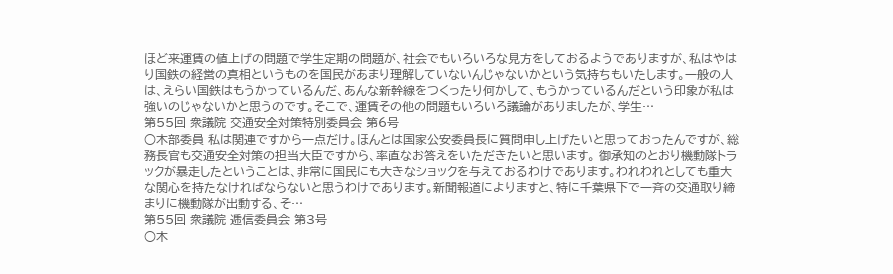ほど来運賃の値上げの問題で学生定期の問題が、社会でもいろいろな見方をしておるようでありますが、私はやはり国鉄の経営の真相というものを国民があまり理解していないんじゃないかという気持ちもいたします。一般の人は、えらい国鉄はもうかっているんだ、あんな新幹線をつくったり何かして、もうかっているんだという印象が私は強いのじゃないかと思うのです。そこで、運賃その他の問題もいろいろ議論がありましたが、学生…
第55回 衆議院 交通安全対策特別委員会 第6号
○木部委員 私は関連ですから一点だけ。ほんとは国家公安委員長に質問申し上げたいと思っておったんですが、総務長官も交通安全対策の担当大臣ですから、率直なお答えをいただきたいと思います。 御承知のとおり機動隊トラックが暴走したということは、非常に国民にも大きなショックを与えておるわけであります。われわれとしても重大な関心を持たなければならないと思うわけであります。新聞報道によりますと、特に千葉県下で一斉の交通取り締まりに機動隊が出動する、そ…
第55回 衆議院 逓信委員会 第3号
○木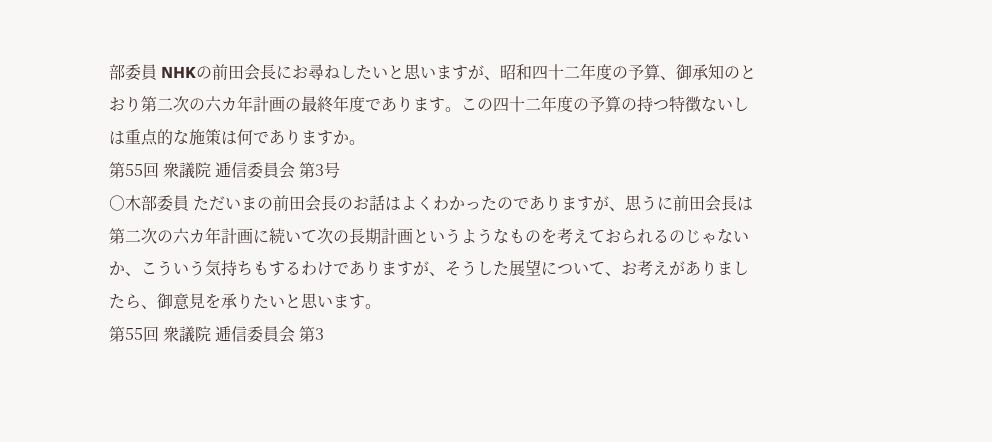部委員 NHKの前田会長にお尋ねしたいと思いますが、昭和四十二年度の予算、御承知のとおり第二次の六カ年計画の最終年度であります。この四十二年度の予算の持つ特徴ないしは重点的な施策は何でありますか。
第55回 衆議院 逓信委員会 第3号
○木部委員 ただいまの前田会長のお話はよくわかったのでありますが、思うに前田会長は第二次の六カ年計画に続いて次の長期計画というようなものを考えておられるのじゃないか、こういう気持ちもするわけでありますが、そうした展望について、お考えがありましたら、御意見を承りたいと思います。
第55回 衆議院 逓信委員会 第3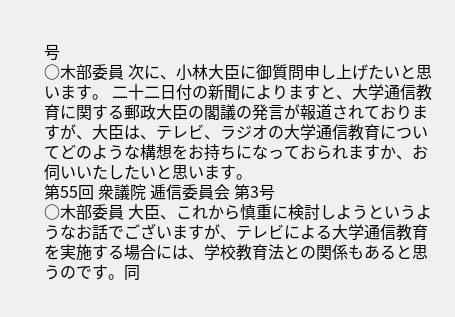号
○木部委員 次に、小林大臣に御質問申し上げたいと思います。 二十二日付の新聞によりますと、大学通信教育に関する郵政大臣の閣議の発言が報道されておりますが、大臣は、テレビ、ラジオの大学通信教育についてどのような構想をお持ちになっておられますか、お伺いいたしたいと思います。
第55回 衆議院 逓信委員会 第3号
○木部委員 大臣、これから慎重に検討しようというようなお話でございますが、テレビによる大学通信教育を実施する場合には、学校教育法との関係もあると思うのです。同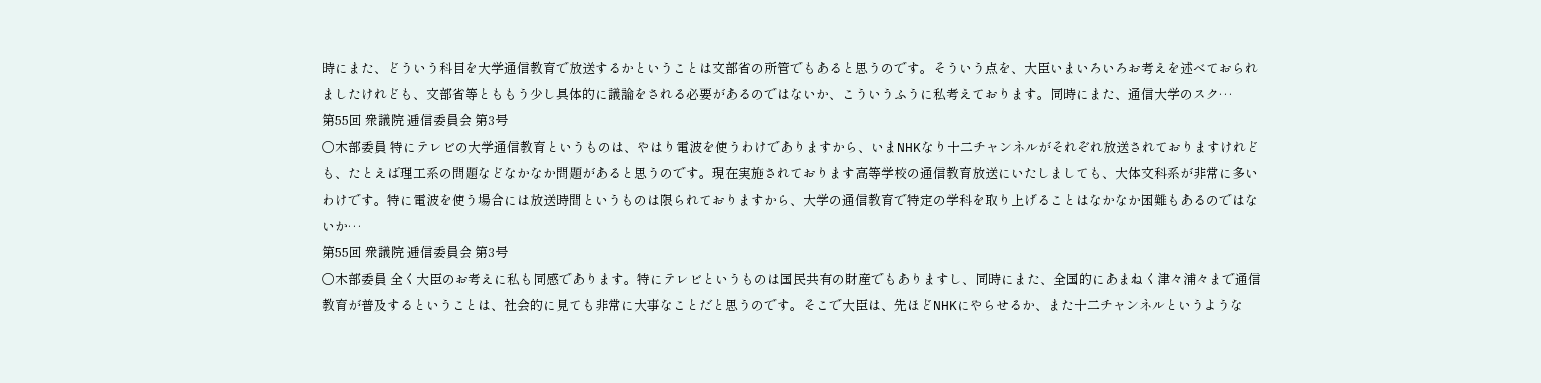時にまた、どういう科目を大学通信教育で放送するかということは文部省の所管でもあると思うのです。そういう点を、大臣いまいろいろお考えを述べておられましたけれども、文部省等とももう少し具体的に議論をされる必要があるのではないか、こういうふうに私考えております。同時にまた、通信大学のスク…
第55回 衆議院 逓信委員会 第3号
○木部委員 特にテレビの大学通信教育というものは、やはり電波を使うわけでありますから、いまNHKなり十二チャンネルがそれぞれ放送されておりますけれども、たとえば理工系の問題などなかなか問題があると思うのです。現在実施されております高等学校の通信教育放送にいたしましても、大体文科系が非常に多いわけです。特に電波を使う場合には放送時間というものは限られておりますから、大学の通信教育で特定の学科を取り上げることはなかなか困難もあるのではないか…
第55回 衆議院 逓信委員会 第3号
○木部委員 全く大臣のお考えに私も同感であります。特にテレビというものは国民共有の財産でもありますし、同時にまた、全国的にあまねく津々浦々まで通信教育が普及するということは、社会的に見ても非常に大事なことだと思うのです。そこで大臣は、先ほどNHKにやらせるか、また十二チャンネルというような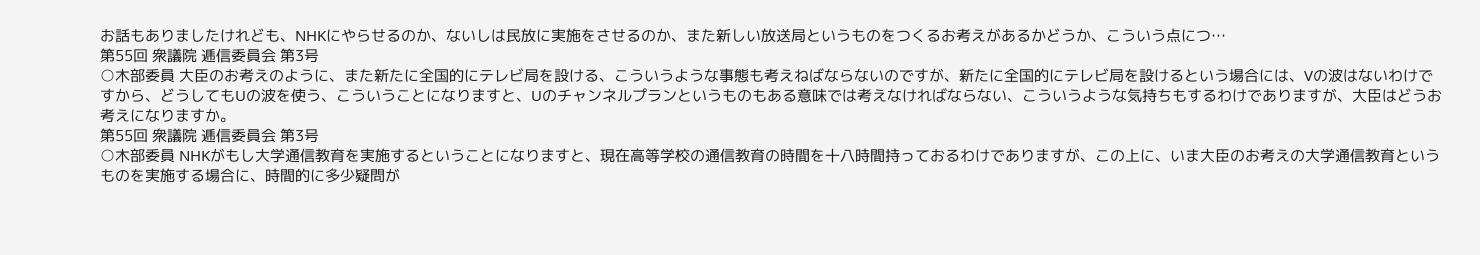お話もありましたけれども、NHKにやらせるのか、ないしは民放に実施をさせるのか、また新しい放送局というものをつくるお考えがあるかどうか、こういう点につ…
第55回 衆議院 逓信委員会 第3号
○木部委員 大臣のお考えのように、また新たに全国的にテレビ局を設ける、こういうような事態も考えねばならないのですが、新たに全国的にテレビ局を設けるという場合には、Vの波はないわけですから、どうしてもUの波を使う、こういうことになりますと、Uのチャンネルプランというものもある意味では考えなければならない、こういうような気持ちもするわけでありますが、大臣はどうお考えになりますか。
第55回 衆議院 逓信委員会 第3号
○木部委員 NHKがもし大学通信教育を実施するということになりますと、現在高等学校の通信教育の時間を十八時間持っておるわけでありますが、この上に、いま大臣のお考えの大学通信教育というものを実施する場合に、時間的に多少疑問が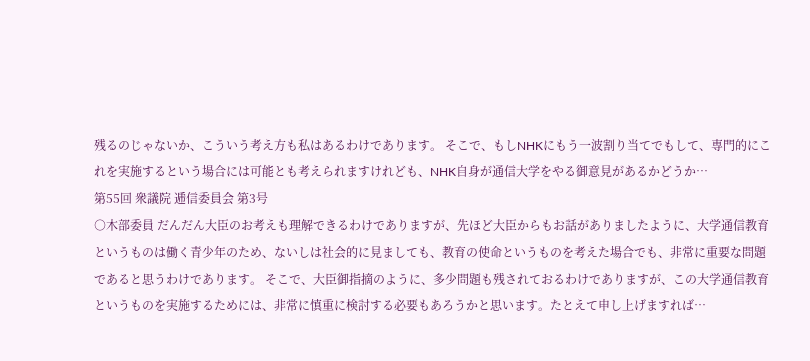残るのじゃないか、こういう考え方も私はあるわけであります。 そこで、もしNHKにもう一波割り当てでもして、専門的にこれを実施するという場合には可能とも考えられますけれども、NHK自身が通信大学をやる御意見があるかどうか…
第55回 衆議院 逓信委員会 第3号
○木部委員 だんだん大臣のお考えも理解できるわけでありますが、先ほど大臣からもお話がありましたように、大学通信教育というものは働く青少年のため、ないしは社会的に見ましても、教育の使命というものを考えた場合でも、非常に重要な問題であると思うわけであります。 そこで、大臣御指摘のように、多少問題も残されておるわけでありますが、この大学通信教育というものを実施するためには、非常に慎重に検討する必要もあろうかと思います。たとえて申し上げますれば…